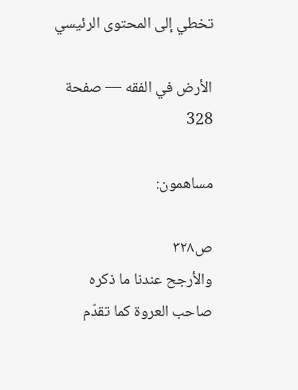تخطي إلى المحتوى الرئيسي

الأرض في الفقه — صفحة 328

مساهمون:

ص٣٢٨
والأرجح عندنا ما ذكره صاحب العروة كما تقدّم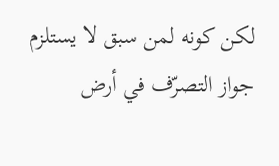لكن كونه لمن سبق لا يستلزم جواز التصرّف في أرض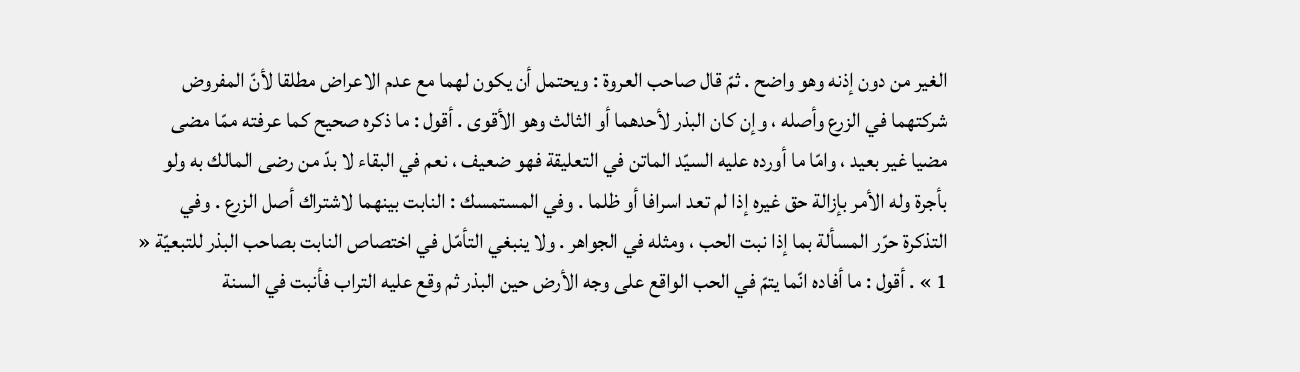الغير من دون إذنه وهو واضح . ثمّ قال صاحب العروة : ويحتمل أن يكون لهما مع عدم الاعراض مطلقا لأنّ المفروض شركتهما في الزرع وأصله ، وإن كان البذر لأحدهما أو الثالث وهو الأقوى . أقول : ما ذكره صحيح كما عرفته ممّا مضى مضيا غير بعيد ، وامّا ما أورده عليه السيّد الماتن في التعليقة فهو ضعيف ، نعم في البقاء لا بدّ من رضى المالك به ولو بأجرة وله الأمر بإزالة حق غيره إذا لم تعد اسرافا أو ظلما . وفي المستمسك : النابت بينهما لاشتراك أصل الزرع . وفي التذكرة حرّر المسألة بما إذا نبت الحب ، ومثله في الجواهر . ولا ينبغي التأمّل في اختصاص النابت بصاحب البذر للتبعيّة « 1 » . أقول : ما أفاده انّما يتمّ في الحب الواقع على وجه الأرض حين البذر ثم وقع عليه التراب فأنبت في السنة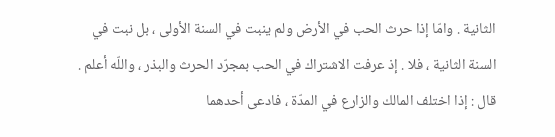الثانية . وامّا إذا حرث الحب في الأرض ولم ينبت في السنة الأولى ، بل نبت في السنة الثانية ، فلا . إذ عرفت الاشتراك في الحب بمجرّد الحرث والبذر ، واللّه أعلم . قال : إذا اختلف المالك والزارع في المدّة ، فادعى أحدهما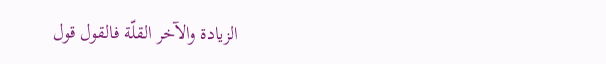الزيادة والآخر القلّة فالقول قول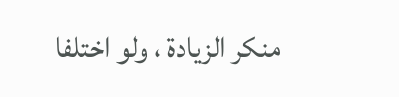منكر الزيادة ، ولو اختلفا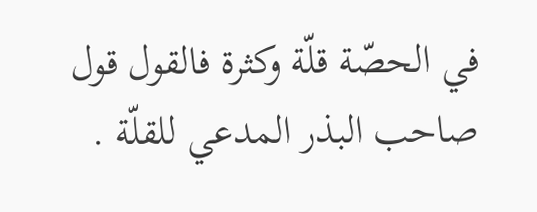في الحصّة قلّة وكثرة فالقول قول صاحب البذر المدعي للقلّة .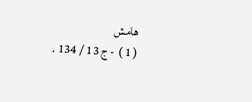هامش
( 1 ) - ج 13 / 134 .